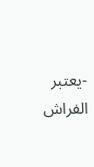-يعتبر الفراش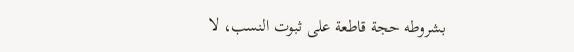بشروطه حجة قاطعة على ثبوت النسب، لا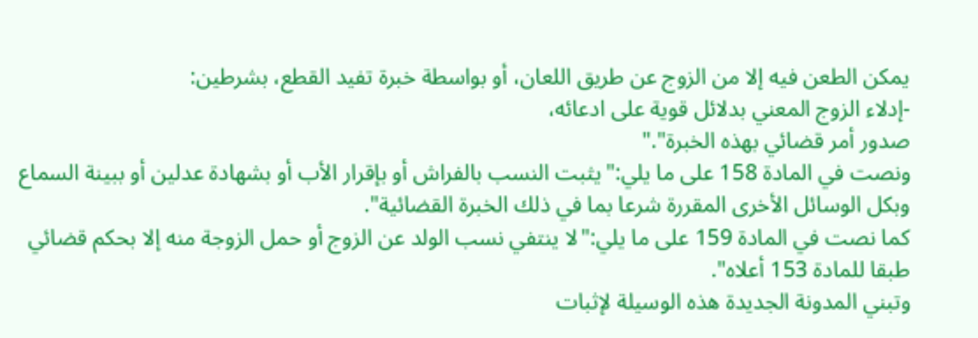يمكن الطعن فيه إلا من الزوج عن طريق اللعان، أو بواسطة خبرة تفيد القطع، بشرطين:
-إدلاء الزوج المعني بدلائل قوية على ادعائه،
صدور أمر قضائي بهذه الخبرة"."
ونصت في المادة 158 على ما يلي:"يثبت النسب بالفراش أو بإقرار الأب أو بشهادة عدلين أو ببينة السماع وبكل الوسائل الأخرى المقررة شرعا بما في ذلك الخبرة القضائية".
كما نصت في المادة 159 على ما يلي:"لا ينتفي نسب الولد عن الزوج أو حمل الزوجة منه إلا بحكم قضائي طبقا للمادة 153 أعلاه".
وتبني المدونة الجديدة هذه الوسيلة لإثبات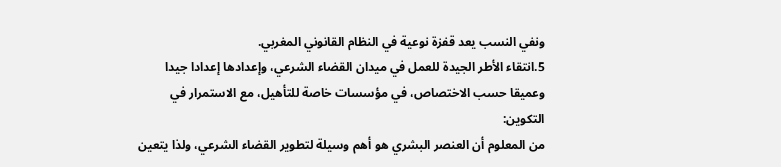ونفي النسب يعد قفزة نوعية في النظام القانوني المغربي.
5.انتقاء الأطر الجيدة للعمل في ميدان القضاء الشرعي، وإعدادها إعدادا جيدا وعميقا حسب الاختصاص، في مؤسسات خاصة للتأهيل، مع الاستمرار في التكوين:
من المعلوم أن العنصر البشري هو أهم وسيلة لتطوير القضاء الشرعي، ولذا يتعين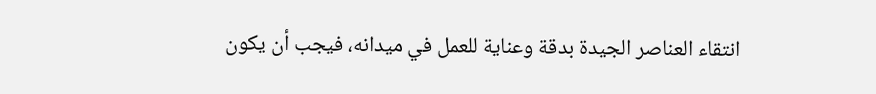انتقاء العناصر الجيدة بدقة وعناية للعمل في ميدانه، فيجب أن يكون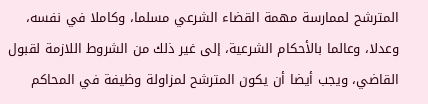المترشح لممارسة مهمة القضاء الشرعي مسلما، وكاملا في نفسه، وعدلا، وعالما بالأحكام الشرعية، إلى غير ذلك من الشروط اللازمة لقبول القاضي، ويجب أيضا أن يكون المترشح لمزاولة وظيفة في المحاكم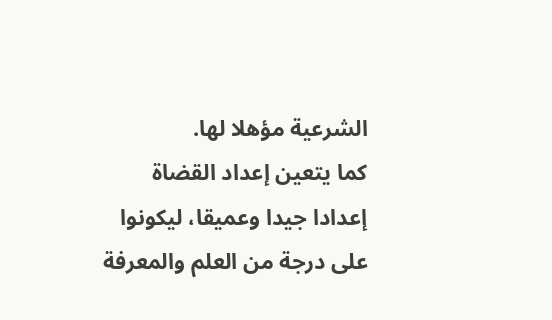الشرعية مؤهلا لها.
كما يتعين إعداد القضاة إعدادا جيدا وعميقا، ليكونوا على درجة من العلم والمعرفة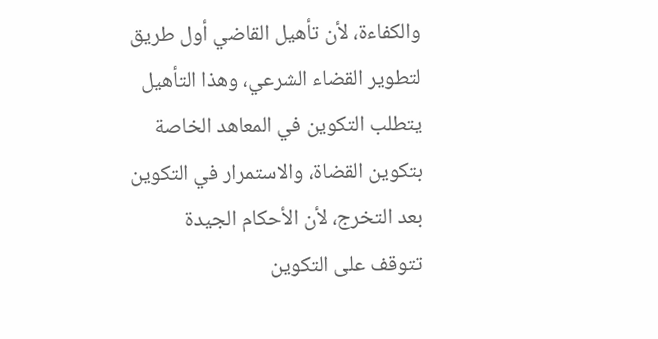والكفاءة، لأن تأهيل القاضي أول طريق لتطوير القضاء الشرعي، وهذا التأهيل يتطلب التكوين في المعاهد الخاصة بتكوين القضاة، والاستمرار في التكوين بعد التخرج، لأن الأحكام الجيدة تتوقف على التكوين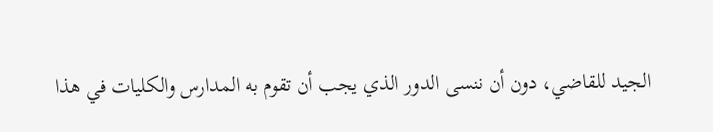الجيد للقاضي، دون أن ننسى الدور الذي يجب أن تقوم به المدارس والكليات في هذا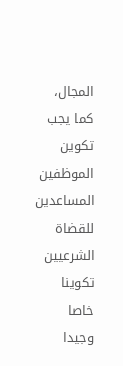المجال، كما يجب تكوين الموظفين المساعدين للقضاة الشرعيين تكوينا خاصا وجيدا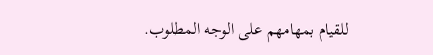للقيام بمهامهم على الوجه المطلوب.